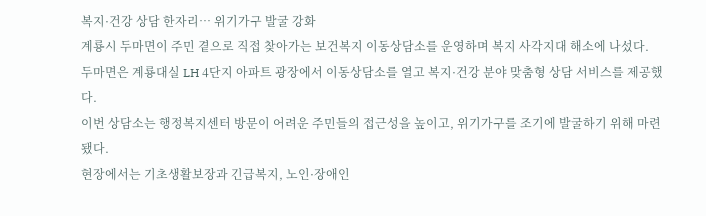복지·건강 상담 한자리… 위기가구 발굴 강화
계룡시 두마면이 주민 곁으로 직접 찾아가는 보건복지 이동상담소를 운영하며 복지 사각지대 해소에 나섰다.
두마면은 계룡대실 LH 4단지 아파트 광장에서 이동상담소를 열고 복지·건강 분야 맞춤형 상담 서비스를 제공했다.
이번 상담소는 행정복지센터 방문이 어려운 주민들의 접근성을 높이고, 위기가구를 조기에 발굴하기 위해 마련됐다.
현장에서는 기초생활보장과 긴급복지, 노인·장애인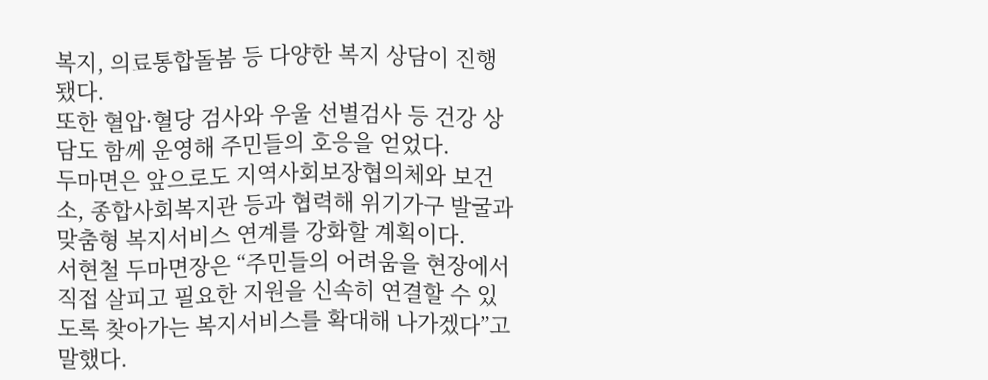복지, 의료통합돌봄 등 다양한 복지 상담이 진행됐다.
또한 혈압·혈당 검사와 우울 선별검사 등 건강 상담도 함께 운영해 주민들의 호응을 얻었다.
두마면은 앞으로도 지역사회보장협의체와 보건소, 종합사회복지관 등과 협력해 위기가구 발굴과 맞춤형 복지서비스 연계를 강화할 계획이다.
서현철 두마면장은 “주민들의 어려움을 현장에서 직접 살피고 필요한 지원을 신속히 연결할 수 있도록 찾아가는 복지서비스를 확대해 나가겠다”고 말했다.